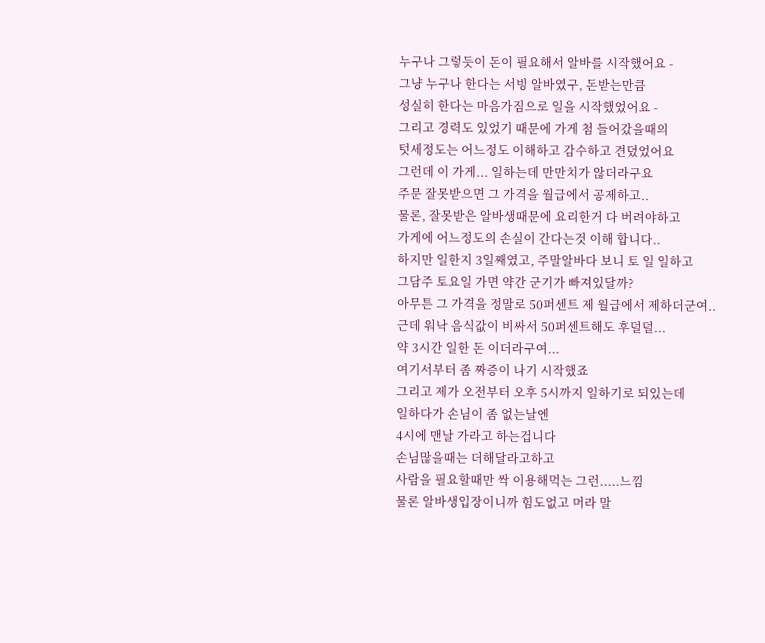누구나 그렇듯이 돈이 필요해서 알바를 시작했어요 -
그냥 누구나 한다는 서빙 알바였구, 돈받는만큼
성실히 한다는 마음가짐으로 일을 시작했었어요 -
그리고 경력도 있었기 때문에 가게 첨 들어갔을때의
텃세정도는 어느정도 이해하고 감수하고 견뎠었어요
그런데 이 가게... 일하는데 만만치가 않더라구요
주문 잘못받으면 그 가격을 월급에서 공제하고..
물론, 잘못받은 알바생때문에 요리한거 다 버려야하고
가게에 어느정도의 손실이 간다는것 이해 합니다..
하지만 일한지 3일째였고, 주말알바다 보니 토 일 일하고
그담주 토요일 가면 약간 군기가 빠져있달까?
아무튼 그 가격을 정말로 50퍼센트 제 월급에서 제하더군여..
근데 워낙 음식값이 비싸서 50퍼센트해도 후덜덜...
약 3시간 일한 돈 이더라구여...
여기서부터 좀 짜증이 나기 시작했죠
그리고 제가 오전부터 오후 5시까지 일하기로 되있는데
일하다가 손님이 좀 없는날엔
4시에 맨날 가라고 하는겁니다
손님많을때는 더해달라고하고
사람을 필요할때만 싹 이용해먹는 그런.....느낌
물론 알바생입장이니까 힘도없고 머라 말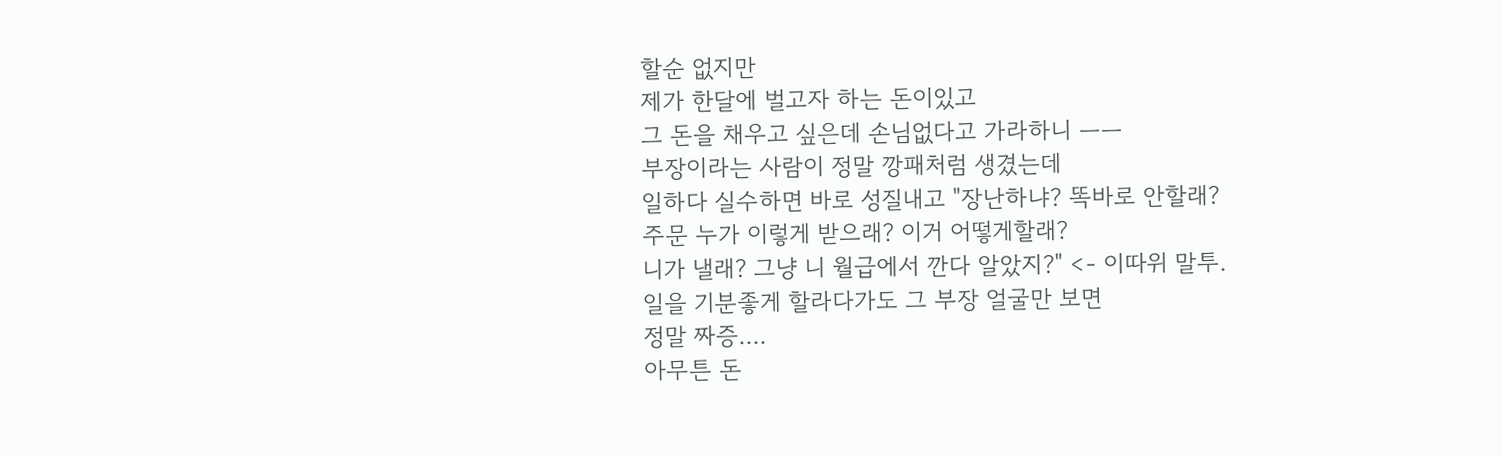할순 없지만
제가 한달에 벌고자 하는 돈이있고
그 돈을 채우고 싶은데 손님없다고 가라하니 ㅡㅡ
부장이라는 사람이 정말 깡패처럼 생겼는데
일하다 실수하면 바로 성질내고 "장난하냐? 똑바로 안할래?
주문 누가 이렇게 받으래? 이거 어떻게할래?
니가 낼래? 그냥 니 월급에서 깐다 알았지?" <- 이따위 말투.
일을 기분좋게 할라다가도 그 부장 얼굴만 보면
정말 짜증....
아무튼 돈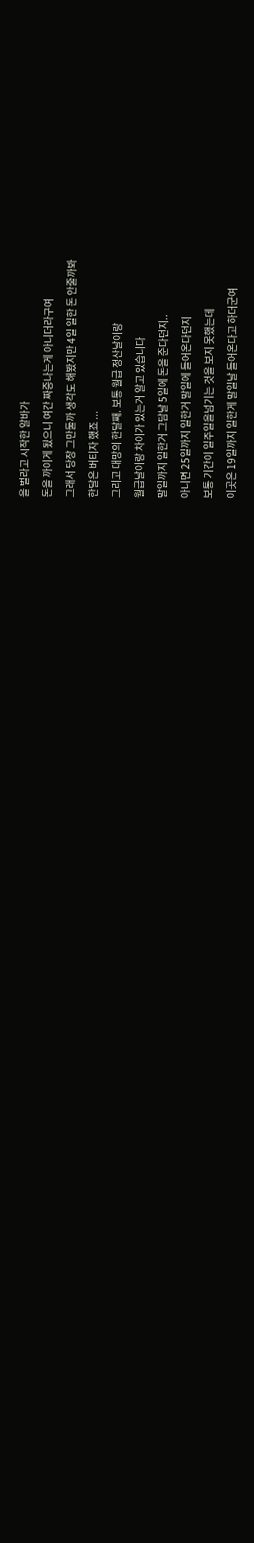을 벌라고 시작한 알바가
돈을 까이게 됬으니 여간 짜증나는게 아니더라구여
그래서 당장 그만둘까 생각도 해봤지만 4일 일한 돈 안줄까봐
한달은 버티자 했죠 ...
그리고 대망의 한달째. 보통 월급 정산날이랑
월급날이랑 차이가 있는거 알고 있습니다
말일까지 일한거 그담날 5일에 돈을 준다던지..
아니면 25일까지 일한거 말일에 들어온다던지
보통 기간이 일주일을넘기는 것을 보지 못했는데
이곳은 19일까지 일한게 말일날 들어온다고 하더군여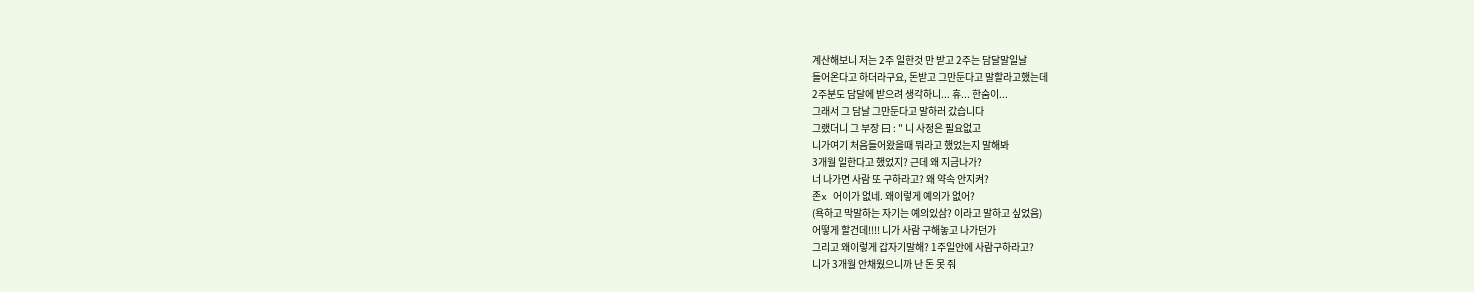계산해보니 저는 2주 일한것 만 받고 2주는 담달말일날
들어온다고 하더라구요, 돈받고 그만둔다고 말할라고했는데
2주분도 담달에 받으려 생각하니... 휴... 한숨이...
그래서 그 담날 그만둔다고 말하러 갔습니다
그랬더니 그 부장 曰 : " 니 사정은 필요없고
니가여기 처음들어왔을때 뭐라고 했었는지 말해봐
3개월 일한다고 했었지? 근데 왜 지금나가?
너 나가면 사람 또 구하라고? 왜 약속 안지켜?
존x 어이가 없네. 왜이렇게 예의가 없어?
(욕하고 막말하는 자기는 예의있삼? 이라고 말하고 싶었음)
어떻게 할건데!!!! 니가 사람 구해놓고 나가던가
그리고 왜이렇게 갑자기말해? 1주일안에 사람구하라고?
니가 3개월 안채웠으니까 난 돈 못 줘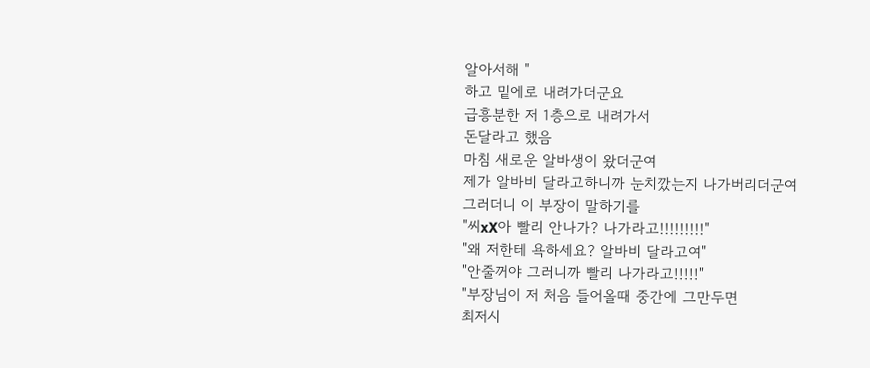알아서해 "
하고 밑에로 내려가더군요
급흥분한 저 1층으로 내려가서
돈달라고 했음
마침 새로운 알바생이 왔더군여
제가 알바비 달라고하니까 눈치깠는지 나가버리더군여
그러더니 이 부장이 말하기를
"씨xX아 빨리 안나가? 나가라고!!!!!!!!!"
"왜 저한테 욕하세요? 알바비 달라고여"
"안줄꺼야 그러니까 빨리 나가라고!!!!!"
"부장님이 저 처음 들어올때 중간에 그만두면
최저시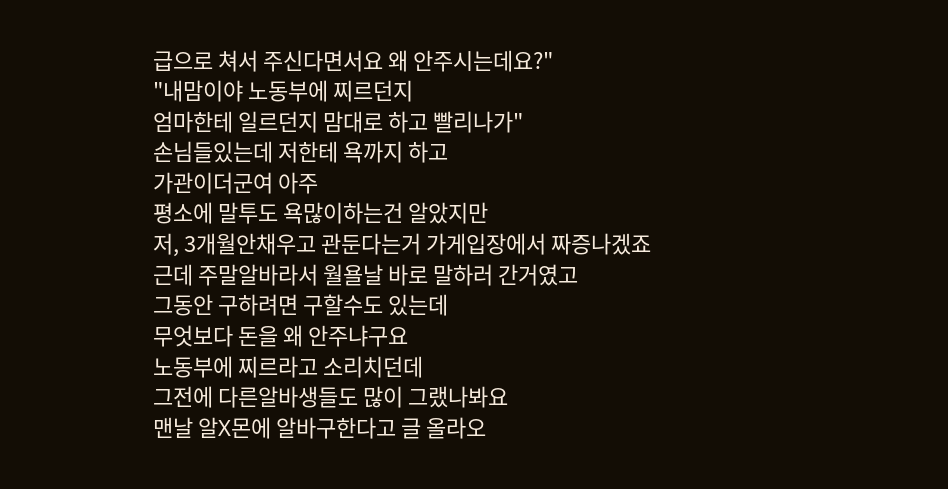급으로 쳐서 주신다면서요 왜 안주시는데요?"
"내맘이야 노동부에 찌르던지
엄마한테 일르던지 맘대로 하고 빨리나가"
손님들있는데 저한테 욕까지 하고
가관이더군여 아주
평소에 말투도 욕많이하는건 알았지만
저, 3개월안채우고 관둔다는거 가게입장에서 짜증나겠죠
근데 주말알바라서 월욜날 바로 말하러 간거였고
그동안 구하려면 구할수도 있는데
무엇보다 돈을 왜 안주냐구요
노동부에 찌르라고 소리치던데
그전에 다른알바생들도 많이 그랬나봐요
맨날 알X몬에 알바구한다고 글 올라오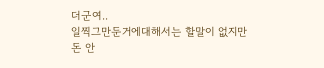더군여..
일찍그만둔거에대해서는 할말이 없지만
돈 안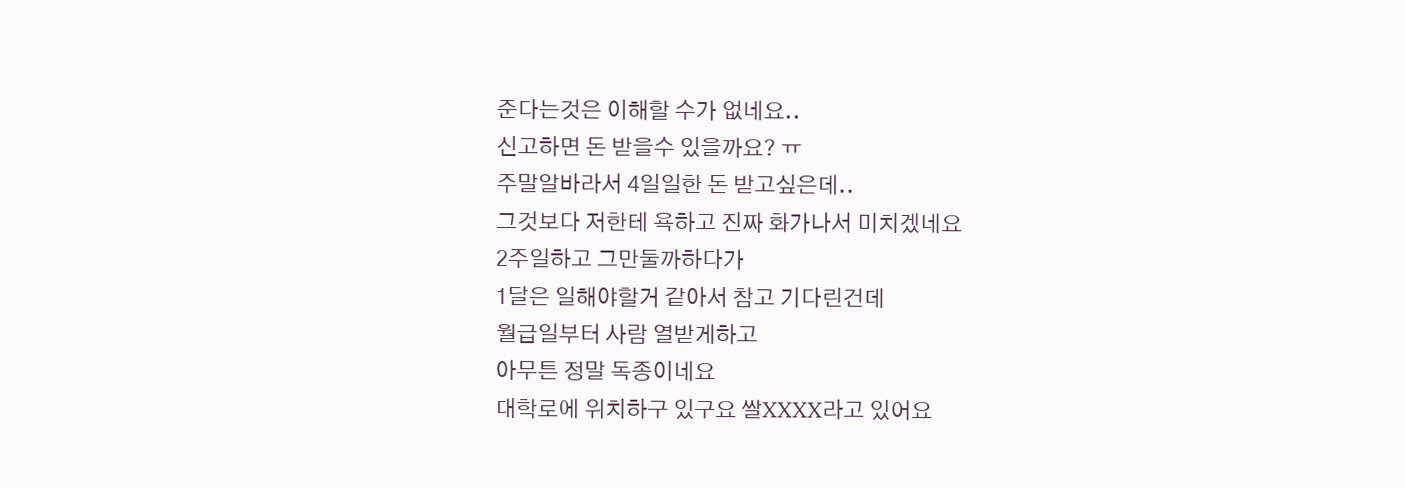준다는것은 이해할 수가 없네요..
신고하면 돈 받을수 있을까요? ㅠ
주말알바라서 4일일한 돈 받고싶은데..
그것보다 저한테 욕하고 진짜 화가나서 미치겠네요
2주일하고 그만둘까하다가
1달은 일해야할거 같아서 참고 기다린건데
월급일부터 사람 열받게하고
아무튼 정말 독종이네요
대학로에 위치하구 있구요 쌀XXXX라고 있어요